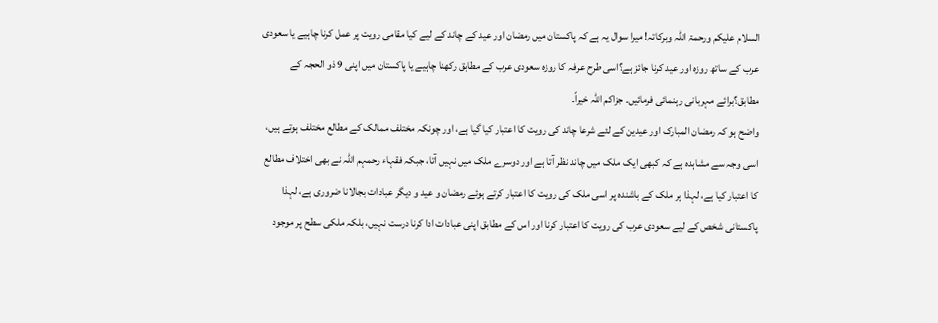السلام علیکم ورحمۃ اللہ وبرکاتہ! میرا سوال یہ ہے کہ پاکستان میں رمضان اور عید کے چاند کے لیے کیا مقامی رویت پر عمل کرنا چاہیے یا سعودی عرب کے ساتھ روزہ اور عید کرنا جائز ہے؟اسی طرح عرفہ کا روزہ سعودی عرب کے مطابق رکھنا چاہیے یا پاکستان میں اپنی 9 ذو الحجہ کے مطابق؟برائے مہربانی رہنمائی فرمائیں۔ جزاکم اللہ خیراً۔
واضح ہو کہ رمضان المبارک اور عیدین کے لئے شرعا چاند کی رویت کا اعتبار کیا گیا ہے، اور چونکہ مختلف ممالک کے مطالع مختلف ہوتے ہیں، اسی وجہ سے مشاہدہ ہے کہ کبھی ایک ملک میں چاند نظر آتا ہے اور دوسرے ملک میں نہیں آتا، جبکہ فقہاء رحمہم اللہ نے بھی اختلاف مطالع کا اعتبار کیا ہے، لہذا ہر ملک کے باشندہ پر اسی ملک کی رویت کا اعتبار کرتے ہوئے رمضان و عید و دیگر عبادات بجالانا ضروری ہے، لہذا پاکستانی شخص کے لیے سعودی عرب کی رویت کا اعتبار کرنا اور اس کے مطابق اپنی عبادات ادا کرنا درست نہیں، بلکہ ملکی سطح پر موجود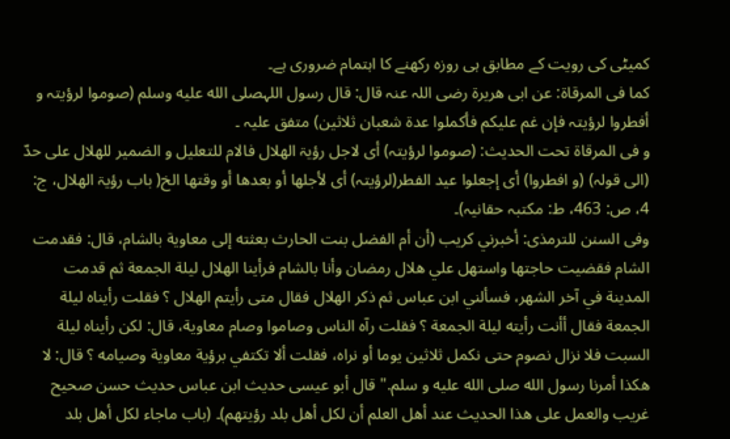کمیٹی کی رویت کے مطابق ہی روزہ رکھنے کا اہتمام ضروری ہے۔
کما فی المرقاۃ: عن ابی ھریرۃ رضی اللہ عنہ قال: قال رسول اللہصلى الله عليه وسلم (صوموا لرؤیتہ و أفطروا لرؤیتہ فإن غم علیکم فأکملوا عدۃ شعبان ثلاثین) متفق علیہ ۔
و فی المرقاۃ تحت الحدیث: (صوموا لرؤیتہ) أی لاجل رؤیۃ الھلال فالام للتعلیل و الضمیر للھلال علی حدّ (الی قولہ) (و افطروا) أی إجعلوا عید الفطر(لرؤیتہ) أی لأجلھا أو بعدھا أو وقتھا الخ( باب رؤیۃ الھلال، ج: 4، ص: 463، ط: مکتبہ حقانیہ)۔
وفی السنن للترمذی: أخبرني كريب (أن أم الفضل بنت الحارث بعثته إلى معاوية بالشام، قال: فقدمت الشام فقضيت حاجتها واستهل علي هلال رمضان وأنا بالشام فرأينا الهلال ليلة الجمعة ثم قدمت المدينة في آخر الشهر، فسألني ابن عباس ثم ذكر الهلال فقال متى رأيتم الهلال ؟ فقلت رأيناه ليلة الجمعة فقال أأنت رأيته ليلة الجمعة ؟ فقلت رآه الناس وصاموا وصام معاوية، قال: لكن رأيناه ليلة السبت فلا نزال نصوم حتى نكمل ثلاثين يوما أو نراه، فقلت ألا تكتفي برؤية معاوية وصيامه ؟ قال: لا هكذا أمرنا رسول الله صلى الله عليه و سلم." قال أبو عيسى حديث ابن عباس حديث حسن صحيح غريب والعمل على هذا الحديث عند أهل العلم أن لكل أهل بلد رؤيتهم)۔ (باب ماجاء لکل أهل بلد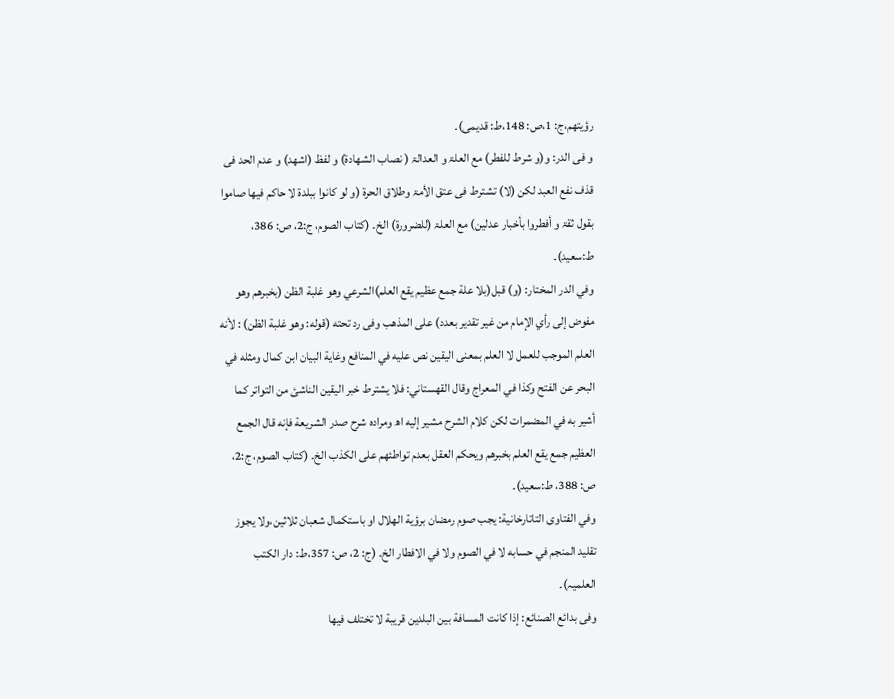رؤیتهم،ج: 1،ص: 148،ط: قدیمی)۔
و فی الدر: و(و شرط للفطر) مع العلۃ و العدالۃ ( نصاب الشھادۃ) و لفظ (اشھد) و عدم الحد فی قذف نفع العبد لکن (لا) تشترط فی عتق الأمۃ وطلاق الحرۃ (و لو کانوا ببلدۃ لا حاکم فیھا صاموا بقول ثقۃ و أفطروا بأخبار عدلین) مع العلۃ (للضرورۃ) الخ۔ (کتاب الصوم، ج:2، ص: 386، ط:سعید)۔
وفي الدر المختار: (و) قبل(بلا علة جمع عظيم يقع العلم)الشرعي وهو غلبة الظن (بخبرهم وهو مفوض إلى رأي الإمام من غير تقدير بعدد) على المذهب وفى رد تحته (قوله: وهو غلبة الظن) : لأنه العلم الموجب للعمل لا العلم بمعنى اليقين نص عليه في المنافع وغاية البيان ابن كمال ومثله في البحر عن الفتح وكذا في المعراج وقال القهستاني: فلا يشترط خبر اليقين الناشئ من التواتر كما أشير به في المضمرات لكن كلام الشرح مشير إليه اھ ومراده شرح صدر الشريعة فإنه قال الجمع العظيم جمع يقع العلم بخبرهم ويحكم العقل بعدم تواطئهم على الكذب الخ۔ (کتاب الصوم، ج:2، ص: 388، ط:سعید)۔
وفي الفتاوى التاتارخانية: يجب صوم رمضان برؤية الهلال او باستكمال شعبان ثلاثين،ولا يجوز تقليد المنجم في حسابه لا في الصوم ولا في الافطار الخ۔ (ج: 2، ص: 357،ط: دار الکتب العلمیہ)۔
وفی بدائع الصنائع: إذا كانت المسافة بين البلدين قريبة لا تختلف فيها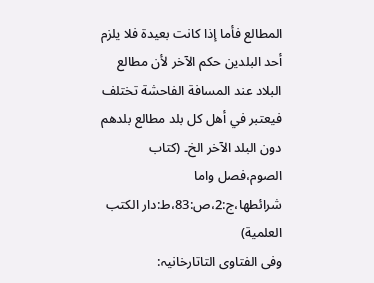المطالع فأما إذا كانت بعيدة فلا يلزم أحد البلدين حكم الآخر لأن مطالع البلاد عند المسافة الفاحشة تختلف فيعتبر في أهل كل بلد مطالع بلدهم دون البلد الآخر الخ۔ (کتاب الصوم،فصل واما شرائطها،ج:2،ص:83،ط:دار الکتب العلمية)
وفی الفتاوی التاتارخانیہ: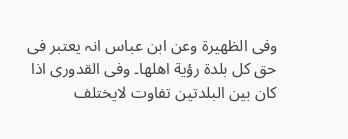وفی الظهيرة وعن ابن عباس انہ یعتبر فی حق کل بلدۃ رؤیة اهلها۔ وفی القدوری اذا کان بین البلدتین تفاوت لایختلف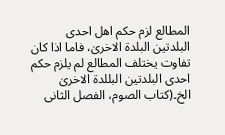المطالع لزم حکم اهل احدی البلدتین البلدۃ الاخریٰ، فاما اذا کان تفاوت یختلف المطالع لم یلزم حکم احدی البلدتین البللدۃ الاخریٰ الخ۔(کتاب الصوم، الفصل الثانی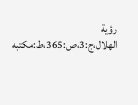رؤية الهلال،ج:3،ص:365،ط:مکتبه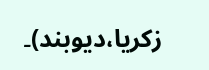زکریا،دیوبند)۔